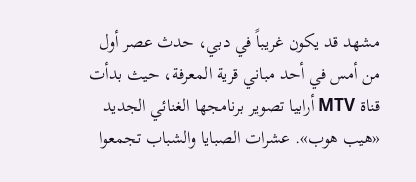مشهد قد يكون غريباً في دبي، حدث عصر أول من أمس في أحد مباني قرية المعرفة، حيث بدأت قناة MTV أرابيا تصوير برنامجها الغنائي الجديد «هيب هوب». عشرات الصبايا والشباب تجمعوا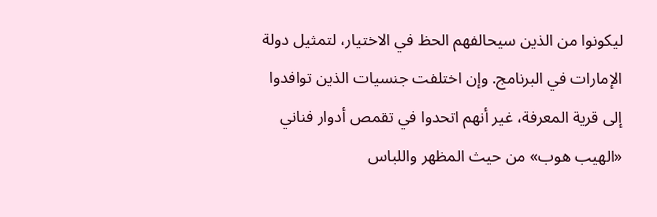ليكونوا من الذين سيحالفهم الحظ في الاختيار، لتمثيل دولة الإمارات في البرنامج. وإن اختلفت جنسيات الذين توافدوا إلى قرية المعرفة، غير أنهم اتحدوا في تقمص أدوار فناني «الهيب هوب» من حيث المظهر واللباس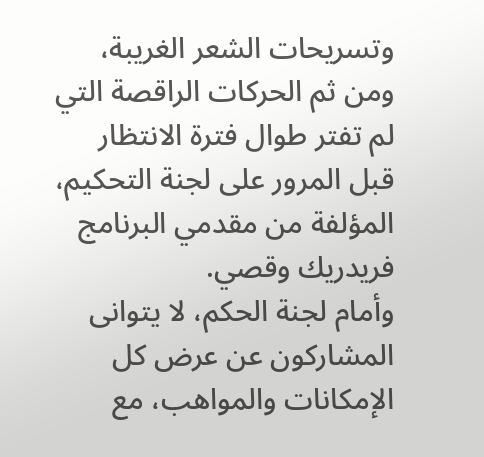وتسريحات الشعر الغريبة، ومن ثم الحركات الراقصة التي لم تفتر طوال فترة الانتظار قبل المرور على لجنة التحكيم، المؤلفة من مقدمي البرنامج فريدريك وقصي.
وأمام لجنة الحكم، لا يتوانى المشاركون عن عرض كل الإمكانات والمواهب، مع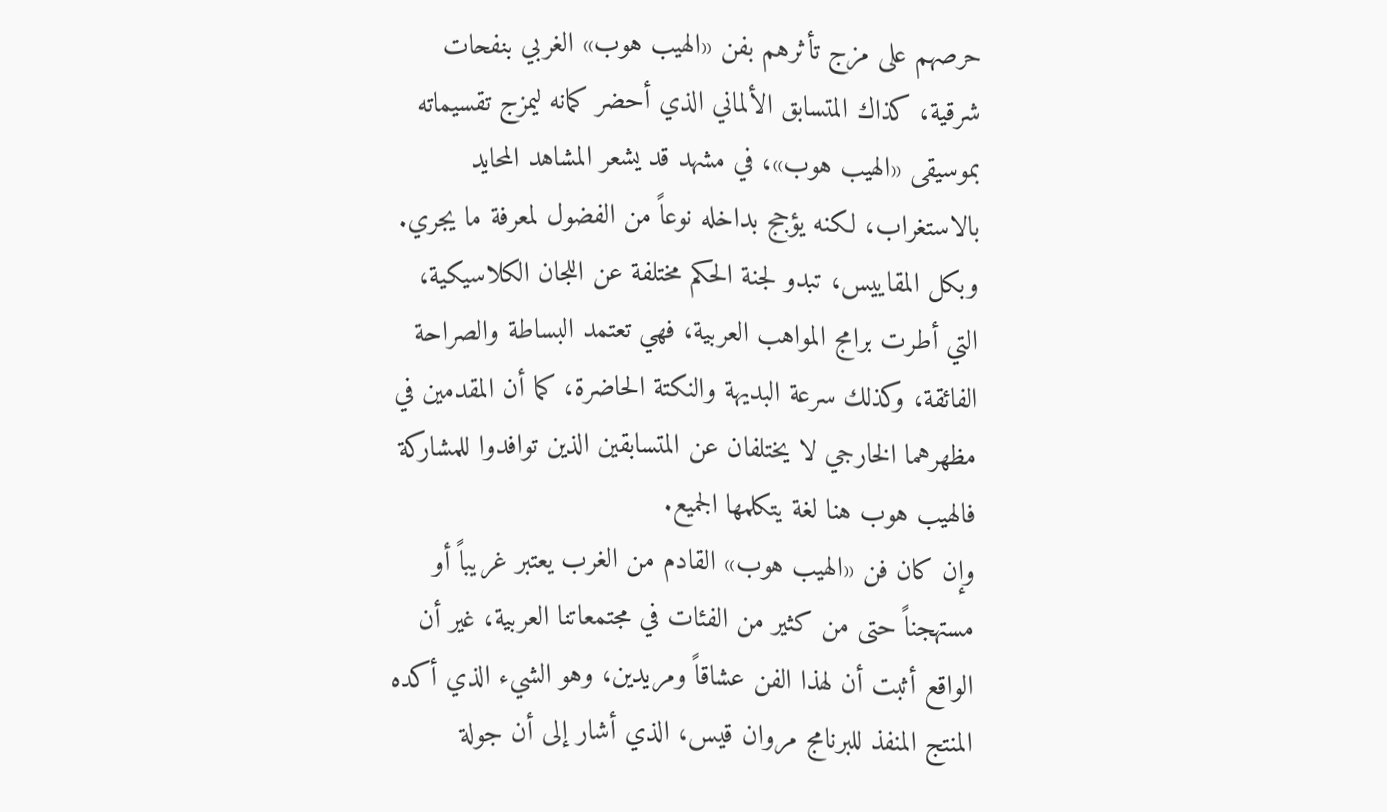حرصهم على مزج تأثرهم بفن «الهيب هوب» الغربي بنفحات شرقية، كذاك المتسابق الألماني الذي أحضر كمانه ليمزج تقسيماته بموسيقى «الهيب هوب»، في مشهد قد يشعر المشاهد المحايد بالاستغراب، لكنه يؤجج بداخله نوعاً من الفضول لمعرفة ما يجري. وبكل المقاييس، تبدو لجنة الحكم مختلفة عن اللجان الكلاسيكية، التي أطرت برامج المواهب العربية، فهي تعتمد البساطة والصراحة الفائقة، وكذلك سرعة البديهة والنكتة الحاضرة، كما أن المقدمين في مظهرهما الخارجي لا يختلفان عن المتسابقين الذين توافدوا للمشاركة فالهيب هوب هنا لغة يتكلمها الجميع.
وإن كان فن «الهيب هوب» القادم من الغرب يعتبر غريباً أو مستهجناً حتى من كثير من الفئات في مجتمعاتنا العربية، غير أن الواقع أثبت أن لهذا الفن عشاقاً ومريدين، وهو الشيء الذي أكده المنتج المنفذ للبرنامج مروان قيس، الذي أشار إلى أن جولة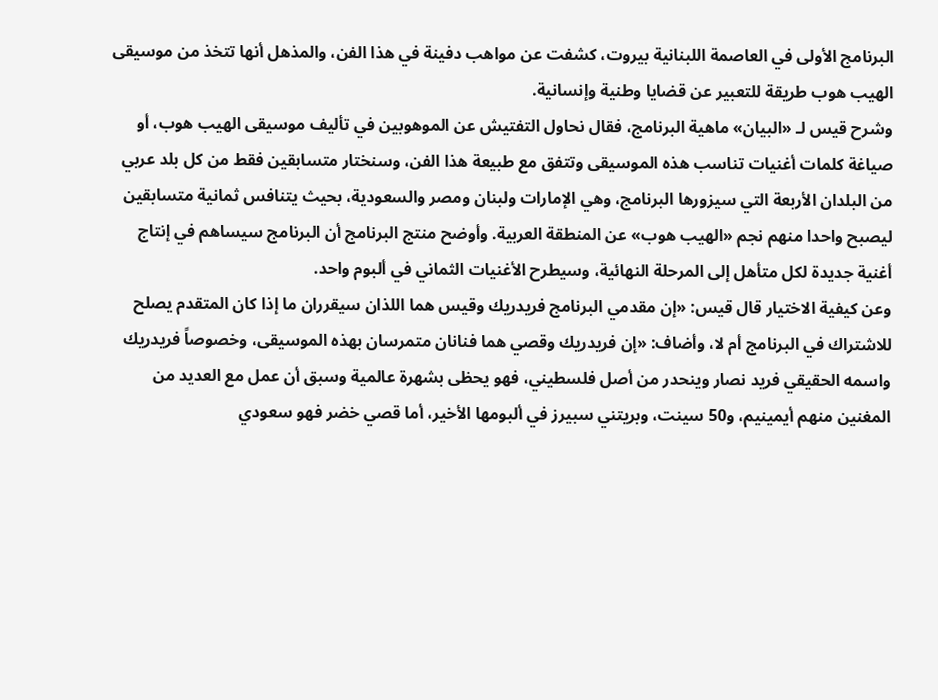البرنامج الأولى في العاصمة اللبنانية بيروت، كشفت عن مواهب دفينة في هذا الفن، والمذهل أنها تتخذ من موسيقى الهيب هوب طريقة للتعبير عن قضايا وطنية وإنسانية.
وشرح قيس لـ «البيان» ماهية البرنامج، فقال نحاول التفتيش عن الموهوبين في تأليف موسيقى الهيب هوب، أو صياغة كلمات أغنيات تناسب هذه الموسيقى وتتفق مع طبيعة هذا الفن، وسنختار متسابقين فقط من كل بلد عربي من البلدان الأربعة التي سيزورها البرنامج، وهي الإمارات ولبنان ومصر والسعودية، بحيث يتنافس ثمانية متسابقين ليصبح واحدا منهم نجم «الهيب هوب» عن المنطقة العربية. وأوضح منتج البرنامج أن البرنامج سيساهم في إنتاج أغنية جديدة لكل متأهل إلى المرحلة النهائية، وسيطرح الأغنيات الثماني في ألبوم واحد.
وعن كيفية الاختيار قال قيس: «إن مقدمي البرنامج فريدريك وقيس هما اللذان سيقرران ما إذا كان المتقدم يصلح للاشتراك في البرنامج أم لا، وأضاف: «إن فريدريك وقصي هما فنانان متمرسان بهذه الموسيقى، وخصوصاً فريدريك واسمه الحقيقي فريد نصار وينحدر من أصل فلسطيني، فهو يحظى بشهرة عالمية وسبق أن عمل مع العديد من المغنين منهم أيمينيم، و50 سينت، وبريتني سبيرز في ألبومها الأخير، أما قصي خضر فهو سعودي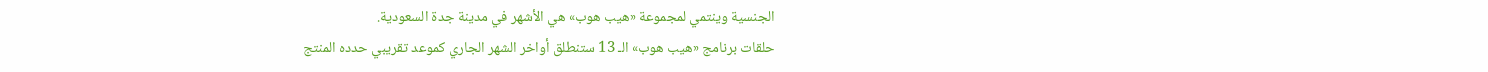الجنسية وينتمي لمجموعة «هيب هوب» هي الأشهر في مدينة جدة السعودية.
حلقات برنامج «هيب هوب» الـ 13 ستنطلق أواخر الشهر الجاري كموعد تقريبي حدده المنتج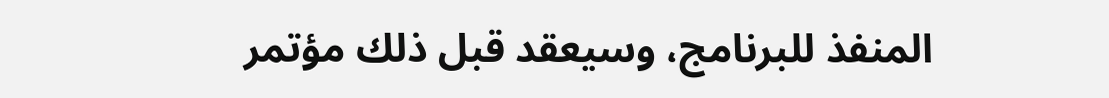المنفذ للبرنامج، وسيعقد قبل ذلك مؤتمر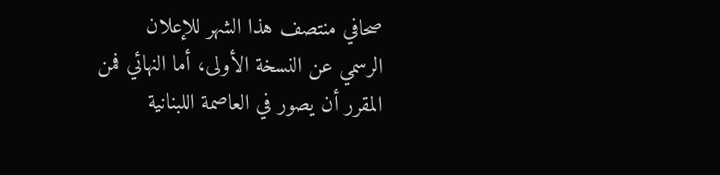صحافي منتصف هذا الشهر للإعلان الرسمي عن النسخة الأولى، أما النهائي فمن المقرر أن يصور في العاصمة اللبنانية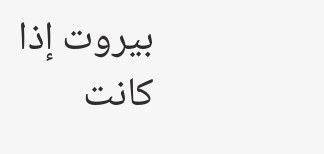بيروت إذا كانت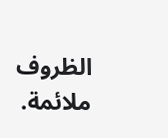الظروف ملائمة.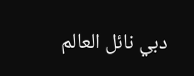دبي نائل العالم